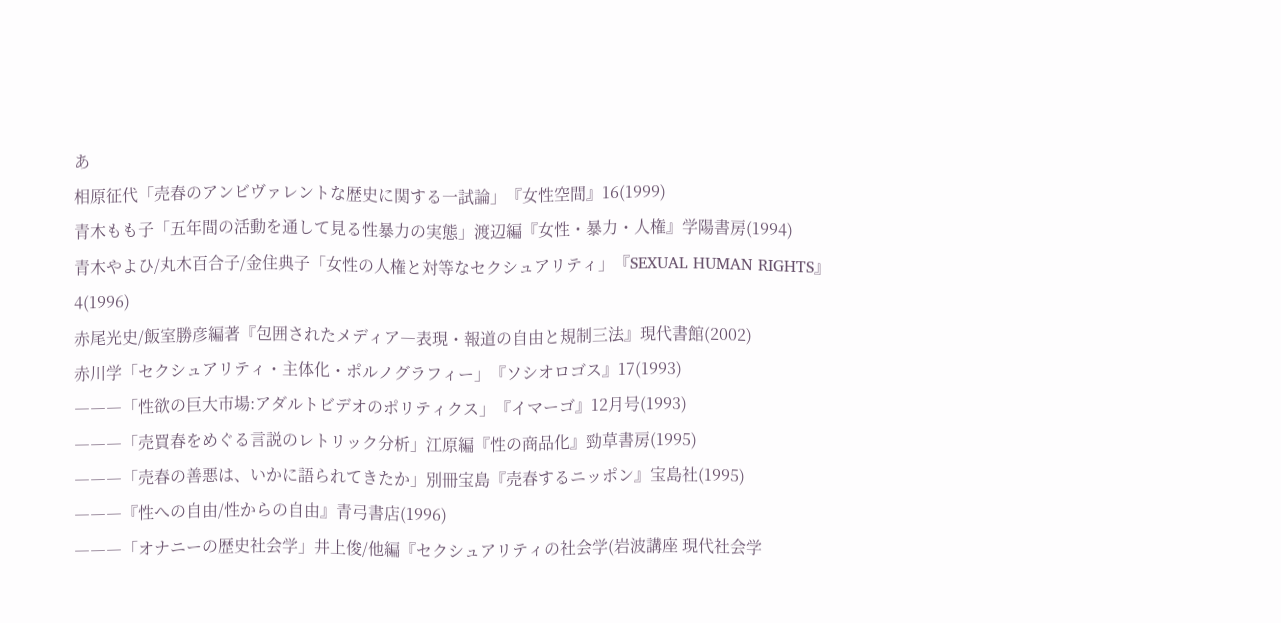あ
相原征代「売春のアンビヴァレントな歴史に関する一試論」『女性空間』16(1999)
青木もも子「五年間の活動を通して見る性暴力の実態」渡辺編『女性・暴力・人権』学陽書房(1994)
青木やよひ/丸木百合子/金住典子「女性の人権と対等なセクシュアリティ」『SEXUAL HUMAN RIGHTS』4(1996)
赤尾光史/飯室勝彦編著『包囲されたメディア―表現・報道の自由と規制三法』現代書館(2002)
赤川学「セクシュアリティ・主体化・ポルノグラフィー」『ソシオロゴス』17(1993)
―――「性欲の巨大市場:アダルトビデオのポリティクス」『イマーゴ』12月号(1993)
―――「売買春をめぐる言説のレトリック分析」江原編『性の商品化』勁草書房(1995)
―――「売春の善悪は、いかに語られてきたか」別冊宝島『売春するニッポン』宝島社(1995)
―――『性への自由/性からの自由』青弓書店(1996)
―――「オナニーの歴史社会学」井上俊/他編『セクシュアリティの社会学(岩波講座 現代社会学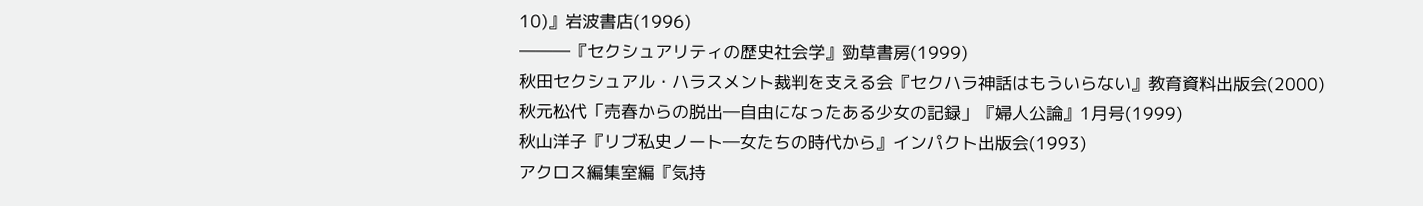10)』岩波書店(1996)
―――『セクシュアリティの歴史社会学』勁草書房(1999)
秋田セクシュアル・ハラスメント裁判を支える会『セクハラ神話はもういらない』教育資料出版会(2000)
秋元松代「売春からの脱出―自由になったある少女の記録」『婦人公論』1月号(1999)
秋山洋子『リブ私史ノート―女たちの時代から』インパクト出版会(1993)
アクロス編集室編『気持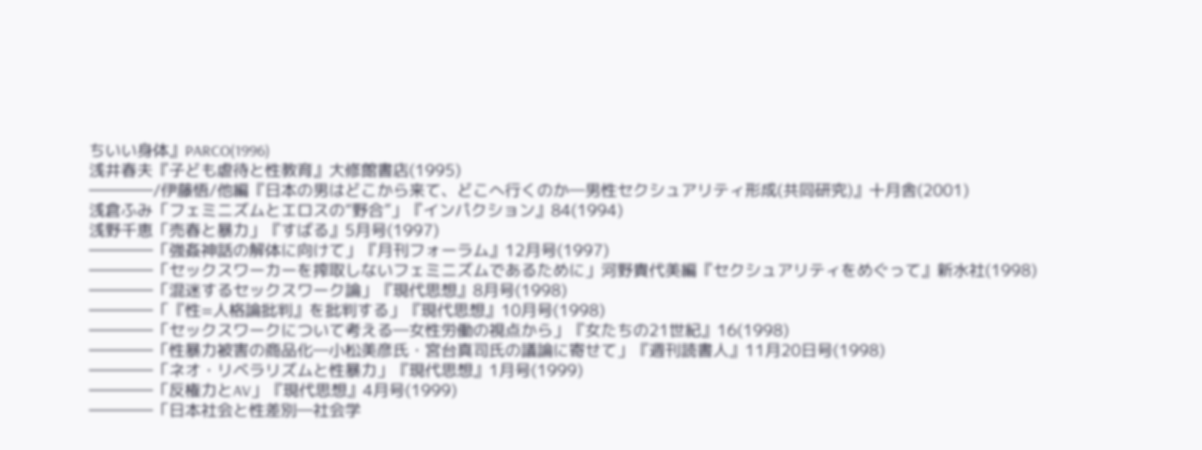ちいい身体』PARCO(1996)
浅井春夫『子ども虐待と性教育』大修館書店(1995)
――――/伊藤悟/他編『日本の男はどこから来て、どこへ行くのか―男性セクシュアリティ形成(共同研究)』十月舎(2001)
浅倉ふみ「フェミニズムとエロスの“野合”」『インパクション』84(1994)
浅野千恵「売春と暴力」『すばる』5月号(1997)
――――「強姦神話の解体に向けて」『月刊フォーラム』12月号(1997)
――――「セックスワーカーを搾取しないフェミニズムであるために」河野貴代美編『セクシュアリティをめぐって』新水社(1998)
――――「混迷するセックスワーク論」『現代思想』8月号(1998)
――――「『性=人格論批判』を批判する」『現代思想』10月号(1998)
――――「セックスワークについて考える―女性労働の視点から」『女たちの21世紀』16(1998)
――――「性暴力被害の商品化―小松美彦氏・宮台真司氏の議論に寄せて」『週刊読書人』11月20日号(1998)
――――「ネオ・リベラリズムと性暴力」『現代思想』1月号(1999)
――――「反権力とAV」『現代思想』4月号(1999)
――――「日本社会と性差別―社会学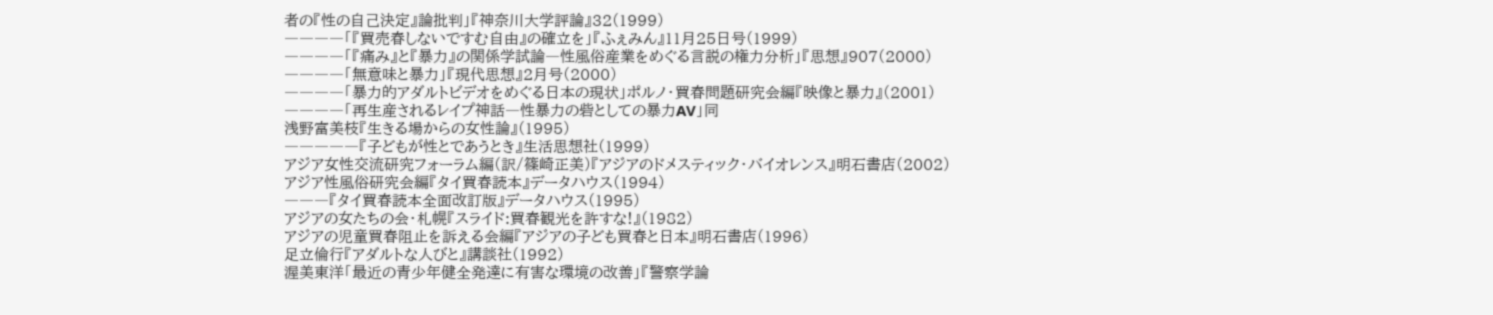者の『性の自己決定』論批判」『神奈川大学評論』32(1999)
――――「『買売春しないですむ自由』の確立を」『ふぇみん』11月25日号(1999)
――――「『痛み』と『暴力』の関係学試論―性風俗産業をめぐる言説の権力分析」『思想』907(2000)
――――「無意味と暴力」『現代思想』2月号(2000)
――――「暴力的アダルトビデオをめぐる日本の現状」ポルノ・買春問題研究会編『映像と暴力』(2001)
――――「再生産されるレイプ神話―性暴力の砦としての暴力AV」同
浅野富美枝『生きる場からの女性論』(1995)
―――――『子どもが性とであうとき』生活思想社(1999)
アジア女性交流研究フォーラム編(訳/篠崎正美)『アジアのドメスティック・バイオレンス』明石書店(2002)
アジア性風俗研究会編『タイ買春読本』データハウス(1994)
―――『タイ買春読本全面改訂版』データハウス(1995)
アジアの女たちの会・札幌『スライド:買春観光を許すな!』(1982)
アジアの児童買春阻止を訴える会編『アジアの子ども買春と日本』明石書店(1996)
足立倫行『アダルトな人びと』講談社(1992)
渥美東洋「最近の青少年健全発達に有害な環境の改善」『警察学論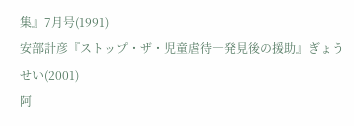集』7月号(1991)
安部計彦『ストップ・ザ・児童虐待―発見後の援助』ぎょうせい(2001)
阿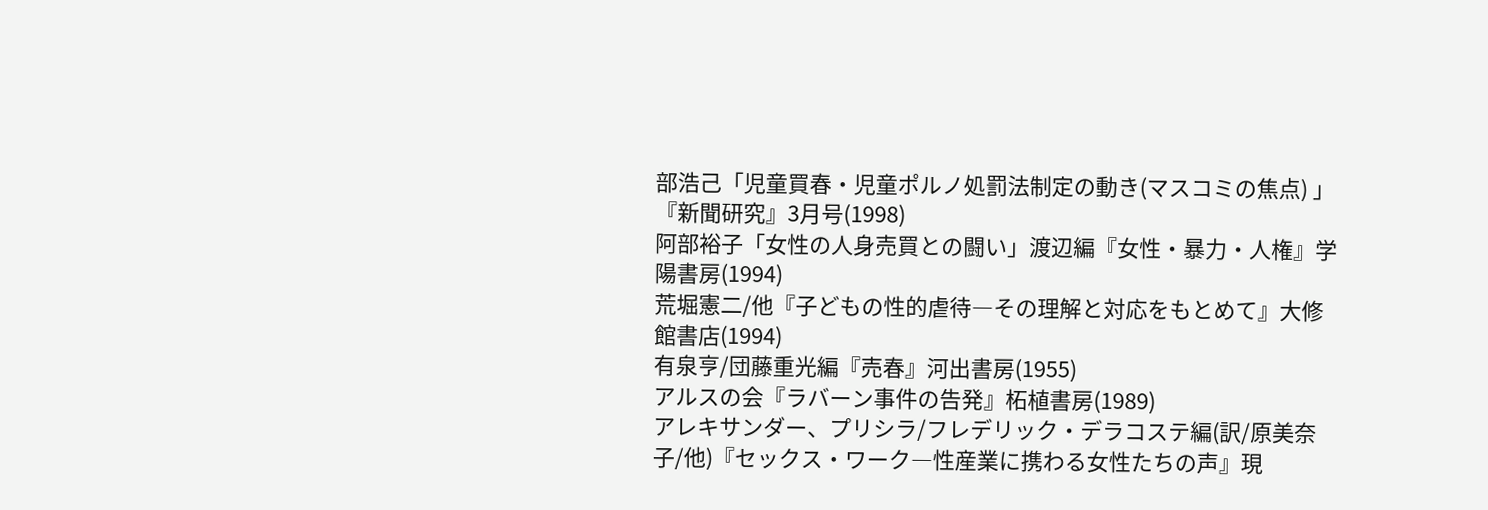部浩己「児童買春・児童ポルノ処罰法制定の動き(マスコミの焦点) 」『新聞研究』3月号(1998)
阿部裕子「女性の人身売買との闘い」渡辺編『女性・暴力・人権』学陽書房(1994)
荒堀憲二/他『子どもの性的虐待―その理解と対応をもとめて』大修館書店(1994)
有泉亨/団藤重光編『売春』河出書房(1955)
アルスの会『ラバーン事件の告発』柘植書房(1989)
アレキサンダー、プリシラ/フレデリック・デラコステ編(訳/原美奈子/他)『セックス・ワーク―性産業に携わる女性たちの声』現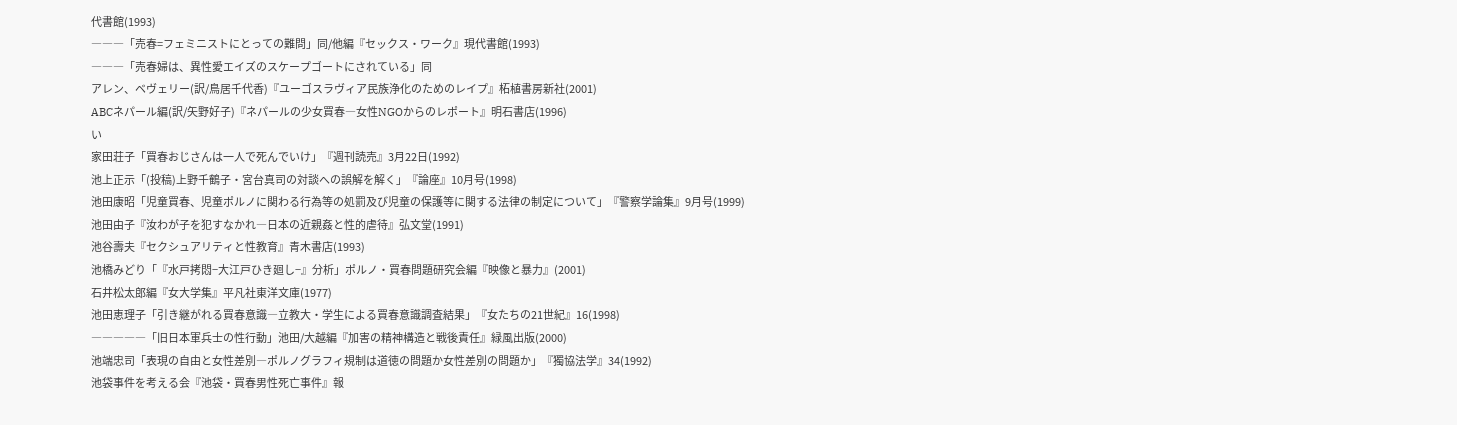代書館(1993)
―――「売春=フェミニストにとっての難問」同/他編『セックス・ワーク』現代書館(1993)
―――「売春婦は、異性愛エイズのスケープゴートにされている」同
アレン、ベヴェリー(訳/鳥居千代香)『ユーゴスラヴィア民族浄化のためのレイプ』柘植書房新社(2001)
ABCネパール編(訳/矢野好子)『ネパールの少女買春―女性NGOからのレポート』明石書店(1996)
い
家田荘子「買春おじさんは一人で死んでいけ」『週刊読売』3月22日(1992)
池上正示「(投稿)上野千鶴子・宮台真司の対談への誤解を解く」『論座』10月号(1998)
池田康昭「児童買春、児童ポルノに関わる行為等の処罰及び児童の保護等に関する法律の制定について」『警察学論集』9月号(1999)
池田由子『汝わが子を犯すなかれ―日本の近親姦と性的虐待』弘文堂(1991)
池谷壽夫『セクシュアリティと性教育』青木書店(1993)
池橋みどり「『水戸拷悶−大江戸ひき廻し−』分析」ポルノ・買春問題研究会編『映像と暴力』(2001)
石井松太郎編『女大学集』平凡社東洋文庫(1977)
池田恵理子「引き継がれる買春意識―立教大・学生による買春意識調査結果」『女たちの21世紀』16(1998)
―――――「旧日本軍兵士の性行動」池田/大越編『加害の精神構造と戦後責任』緑風出版(2000)
池端忠司「表現の自由と女性差別―ポルノグラフィ規制は道徳の問題か女性差別の問題か」『獨協法学』34(1992)
池袋事件を考える会『池袋・買春男性死亡事件』報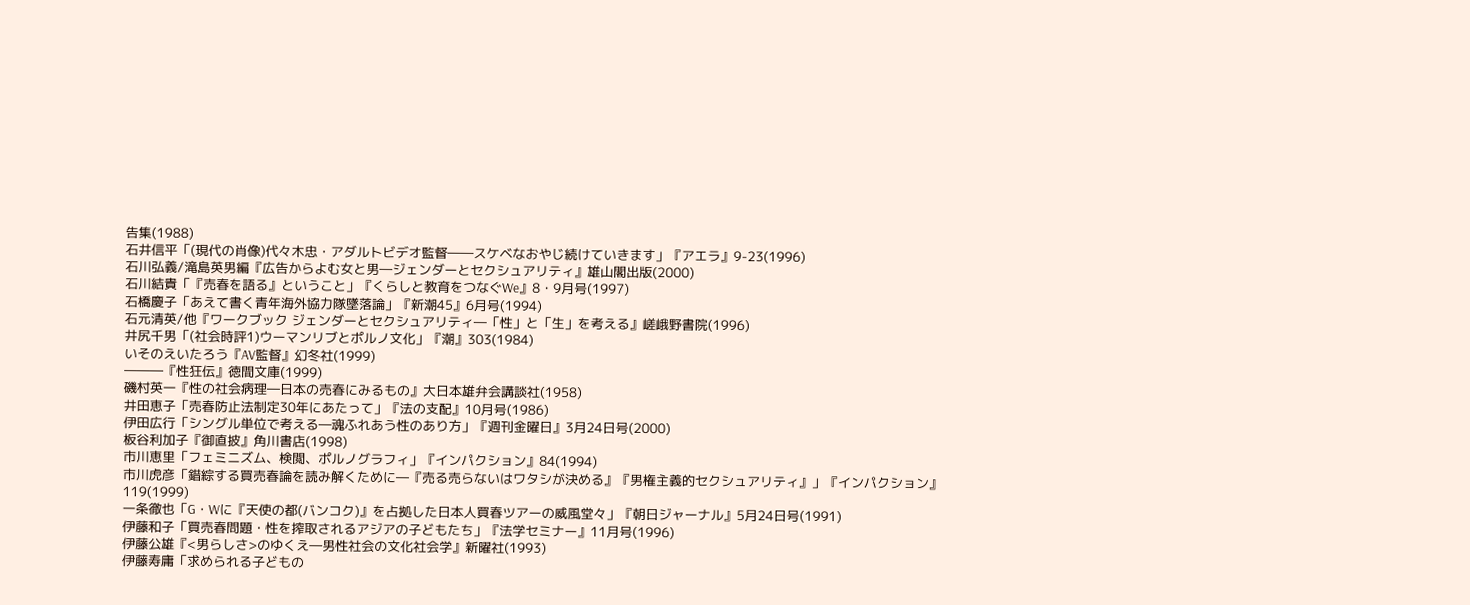告集(1988)
石井信平「(現代の肖像)代々木忠・アダルトビデオ監督――スケベなおやじ続けていきます」『アエラ』9-23(1996)
石川弘義/滝島英男編『広告からよむ女と男―ジェンダーとセクシュアリティ』雄山閣出版(2000)
石川結貴「『売春を語る』ということ」『くらしと教育をつなぐWe』8・9月号(1997)
石橋慶子「あえて書く青年海外協力隊墜落論」『新潮45』6月号(1994)
石元清英/他『ワークブック ジェンダーとセクシュアリティ―「性」と「生」を考える』嵯峨野書院(1996)
井尻千男「(社会時評1)ウーマンリブとポルノ文化」『潮』303(1984)
いそのえいたろう『AV監督』幻冬社(1999)
―――『性狂伝』徳間文庫(1999)
磯村英一『性の社会病理―日本の売春にみるもの』大日本雄弁会講談社(1958)
井田恵子「売春防止法制定30年にあたって」『法の支配』10月号(1986)
伊田広行「シングル単位で考える―魂ふれあう性のあり方」『週刊金曜日』3月24日号(2000)
板谷利加子『御直披』角川書店(1998)
市川恵里「フェミニズム、検閲、ポルノグラフィ」『インパクション』84(1994)
市川虎彦「錯綜する買売春論を読み解くために―『売る売らないはワタシが決める』『男権主義的セクシュアリティ』」『インパクション』119(1999)
一条徹也「G・Wに『天使の都(バンコク)』を占拠した日本人買春ツアーの威風堂々」『朝日ジャーナル』5月24日号(1991)
伊藤和子「買売春問題・性を搾取されるアジアの子どもたち」『法学セミナー』11月号(1996)
伊藤公雄『<男らしさ>のゆくえ―男性社会の文化社会学』新曜社(1993)
伊藤寿庸「求められる子どもの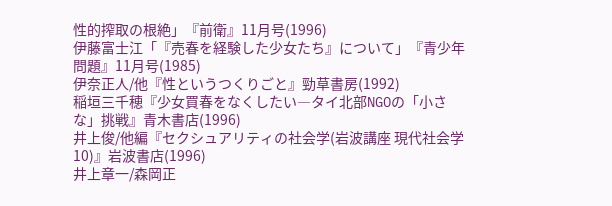性的搾取の根絶」『前衛』11月号(1996)
伊藤富士江「『売春を経験した少女たち』について」『青少年問題』11月号(1985)
伊奈正人/他『性というつくりごと』勁草書房(1992)
稲垣三千穂『少女買春をなくしたい―タイ北部NGOの「小さな」挑戦』青木書店(1996)
井上俊/他編『セクシュアリティの社会学(岩波講座 現代社会学10)』岩波書店(1996)
井上章一/森岡正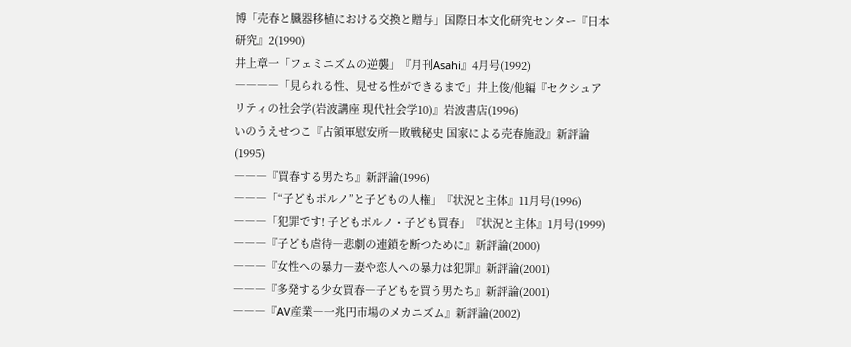博「売春と臓器移植における交換と贈与」国際日本文化研究センター『日本研究』2(1990)
井上章一「フェミニズムの逆襲」『月刊Asahi』4月号(1992)
――――「見られる性、見せる性ができるまで」井上俊/他編『セクシュアリティの社会学(岩波講座 現代社会学10)』岩波書店(1996)
いのうえせつこ『占領軍慰安所―敗戦秘史 国家による売春施設』新評論(1995)
―――『買春する男たち』新評論(1996)
―――「“子どもポルノ”と子どもの人権」『状況と主体』11月号(1996)
―――「犯罪です! 子どもポルノ・子ども買春」『状況と主体』1月号(1999)
―――『子ども虐待―悲劇の連鎖を断つために』新評論(2000)
―――『女性への暴力―妻や恋人への暴力は犯罪』新評論(2001)
―――『多発する少女買春―子どもを買う男たち』新評論(2001)
―――『AV産業―一兆円市場のメカニズム』新評論(2002)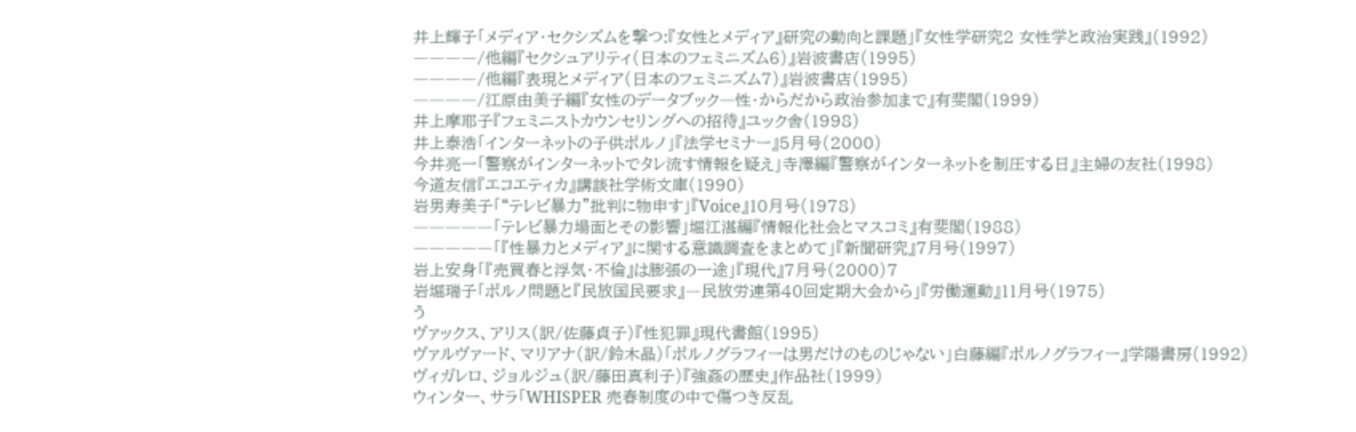井上輝子「メディア・セクシズムを撃つ:『女性とメディア』研究の動向と課題」『女性学研究2 女性学と政治実践』(1992)
――――/他編『セクシュアリティ(日本のフェミニズム6)』岩波書店(1995)
――――/他編『表現とメディア(日本のフェミニズム7)』岩波書店(1995)
――――/江原由美子編『女性のデータブック―性・からだから政治参加まで』有斐閣(1999)
井上摩耶子『フェミニストカウンセリングへの招待』ユック舎(1998)
井上泰浩「インターネットの子供ポルノ」『法学セミナー』5月号(2000)
今井亮一「警察がインターネットでタレ流す情報を疑え」寺澤編『警察がインターネットを制圧する日』主婦の友社(1998)
今道友信『エコエティカ』講談社学術文庫(1990)
岩男寿美子「“テレビ暴力”批判に物申す」『Voice』10月号(1978)
―――――「テレビ暴力場面とその影響」堀江湛編『情報化社会とマスコミ』有斐閣(1988)
―――――「『性暴力とメディア』に関する意識調査をまとめて」『新聞研究』7月号(1997)
岩上安身「『売買春と浮気・不倫』は膨張の一途」『現代』7月号(2000)7
岩堀瑞子「ポルノ問題と『民放国民要求』―民放労連第40回定期大会から」『労働運動』11月号(1975)
う
ヴァックス、アリス(訳/佐藤貞子)『性犯罪』現代書館(1995)
ヴァルヴァード、マリアナ(訳/鈴木晶)「ポルノグラフィーは男だけのものじゃない」白藤編『ポルノグラフィー』学陽書房(1992)
ヴィガレロ、ジョルジュ(訳/藤田真利子)『強姦の歴史』作品社(1999)
ウィンター、サラ「WHISPER 売春制度の中で傷つき反乱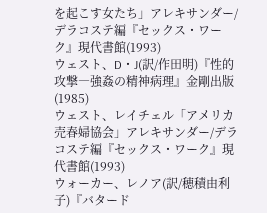を起こす女たち」アレキサンダー/デラコステ編『セックス・ワーク』現代書館(1993)
ウェスト、D・J(訳/作田明)『性的攻撃―強姦の精神病理』金剛出版(1985)
ウェスト、レイチェル「アメリカ売春婦協会」アレキサンダー/デラコステ編『セックス・ワーク』現代書館(1993)
ウォーカー、レノア(訳/穂積由利子)『バタード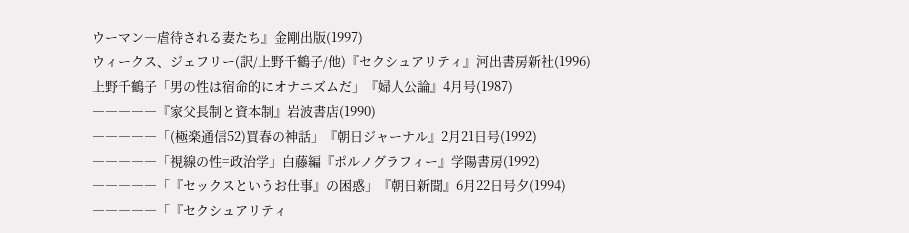ウーマン―虐待される妻たち』金剛出版(1997)
ウィークス、ジェフリー(訳/上野千鶴子/他)『セクシュアリティ』河出書房新社(1996)
上野千鶴子「男の性は宿命的にオナニズムだ」『婦人公論』4月号(1987)
―――――『家父長制と資本制』岩波書店(1990)
―――――「(極楽通信52)買春の神話」『朝日ジャーナル』2月21日号(1992)
―――――「視線の性=政治学」白藤編『ポルノグラフィー』学陽書房(1992)
―――――「『セックスというお仕事』の困惑」『朝日新聞』6月22日号夕(1994)
―――――「『セクシュアリティ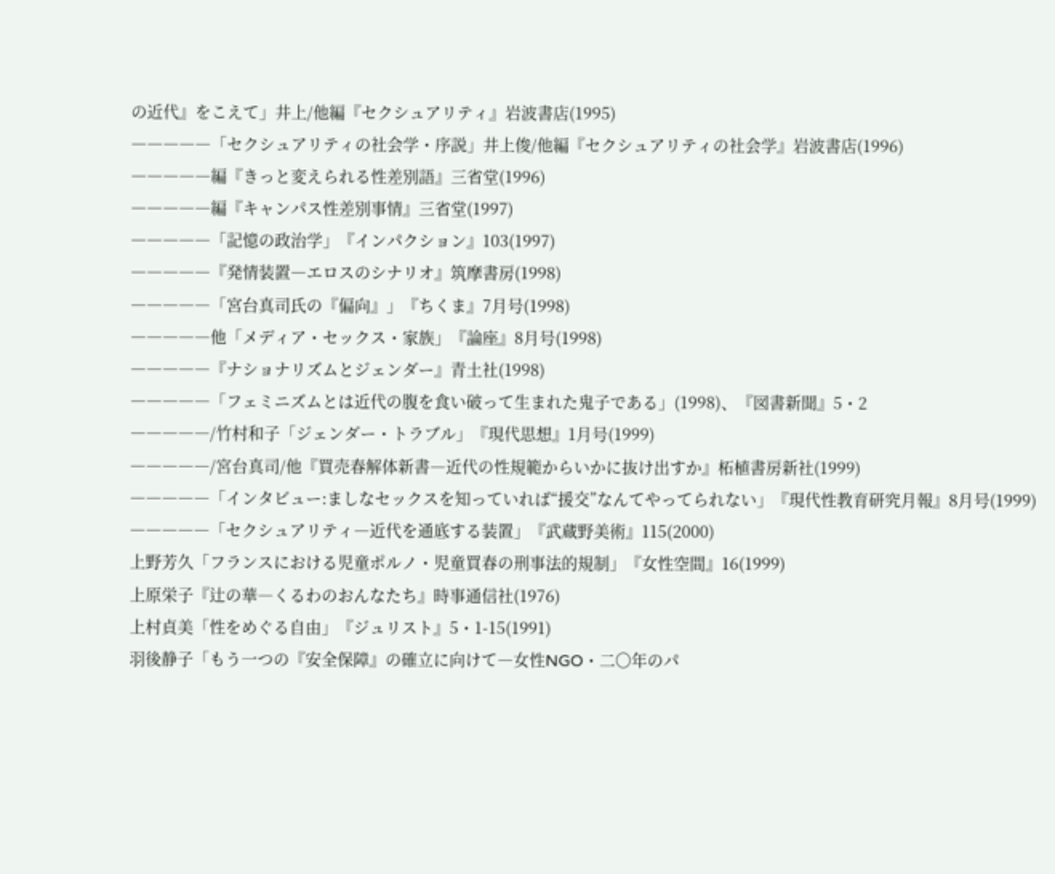の近代』をこえて」井上/他編『セクシュアリティ』岩波書店(1995)
―――――「セクシュアリティの社会学・序説」井上俊/他編『セクシュアリティの社会学』岩波書店(1996)
―――――編『きっと変えられる性差別語』三省堂(1996)
―――――編『キャンパス性差別事情』三省堂(1997)
―――――「記憶の政治学」『インパクション』103(1997)
―――――『発情装置―エロスのシナリオ』筑摩書房(1998)
―――――「宮台真司氏の『偏向』」『ちくま』7月号(1998)
―――――他「メディア・セックス・家族」『論座』8月号(1998)
―――――『ナショナリズムとジェンダー』青土社(1998)
―――――「フェミニズムとは近代の腹を食い破って生まれた鬼子である」(1998)、『図書新聞』5・2
―――――/竹村和子「ジェンダー・トラブル」『現代思想』1月号(1999)
―――――/宮台真司/他『買売春解体新書―近代の性規範からいかに抜け出すか』柘植書房新社(1999)
―――――「インタビュー:ましなセックスを知っていれば“援交”なんてやってられない」『現代性教育研究月報』8月号(1999)
―――――「セクシュアリティ―近代を通底する装置」『武蔵野美術』115(2000)
上野芳久「フランスにおける児童ポルノ・児童買春の刑事法的規制」『女性空間』16(1999)
上原栄子『辻の華―くるわのおんなたち』時事通信社(1976)
上村貞美「性をめぐる自由」『ジュリスト』5・1-15(1991)
羽後静子「もう一つの『安全保障』の確立に向けて―女性NGO・二〇年のパ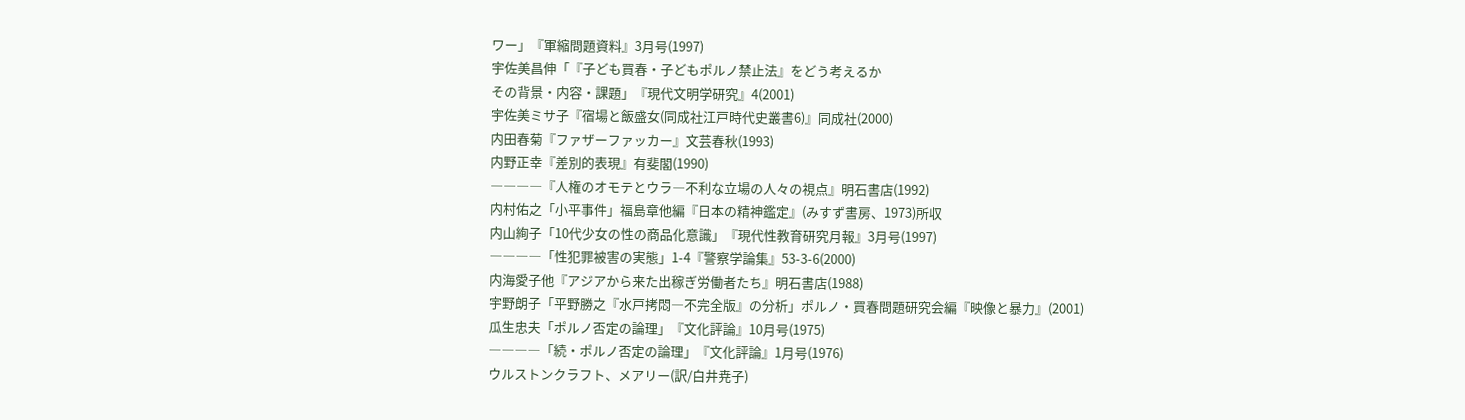ワー」『軍縮問題資料』3月号(1997)
宇佐美昌伸「『子ども買春・子どもポルノ禁止法』をどう考えるか
その背景・内容・課題」『現代文明学研究』4(2001)
宇佐美ミサ子『宿場と飯盛女(同成社江戸時代史叢書6)』同成社(2000)
内田春菊『ファザーファッカー』文芸春秋(1993)
内野正幸『差別的表現』有斐閣(1990)
――――『人権のオモテとウラ―不利な立場の人々の視点』明石書店(1992)
内村佑之「小平事件」福島章他編『日本の精神鑑定』(みすず書房、1973)所収
内山絢子「10代少女の性の商品化意識」『現代性教育研究月報』3月号(1997)
――――「性犯罪被害の実態」1-4『警察学論集』53-3-6(2000)
内海愛子他『アジアから来た出稼ぎ労働者たち』明石書店(1988)
宇野朗子「平野勝之『水戸拷悶―不完全版』の分析」ポルノ・買春問題研究会編『映像と暴力』(2001)
瓜生忠夫「ポルノ否定の論理」『文化評論』10月号(1975)
――――「続・ポルノ否定の論理」『文化評論』1月号(1976)
ウルストンクラフト、メアリー(訳/白井尭子)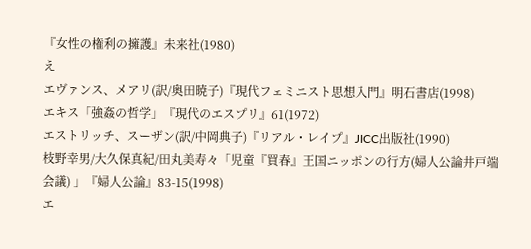『女性の権利の擁護』未来社(1980)
え
エヴァンス、メアリ(訳/奥田暁子)『現代フェミニスト思想入門』明石書店(1998)
エキス「強姦の哲学」『現代のエスプリ』61(1972)
エストリッチ、スーザン(訳/中岡典子)『リアル・レイプ』JICC出版社(1990)
枝野幸男/大久保真紀/田丸美寿々「児童『買春』王国ニッポンの行方(婦人公論井戸端会議) 」『婦人公論』83-15(1998)
エ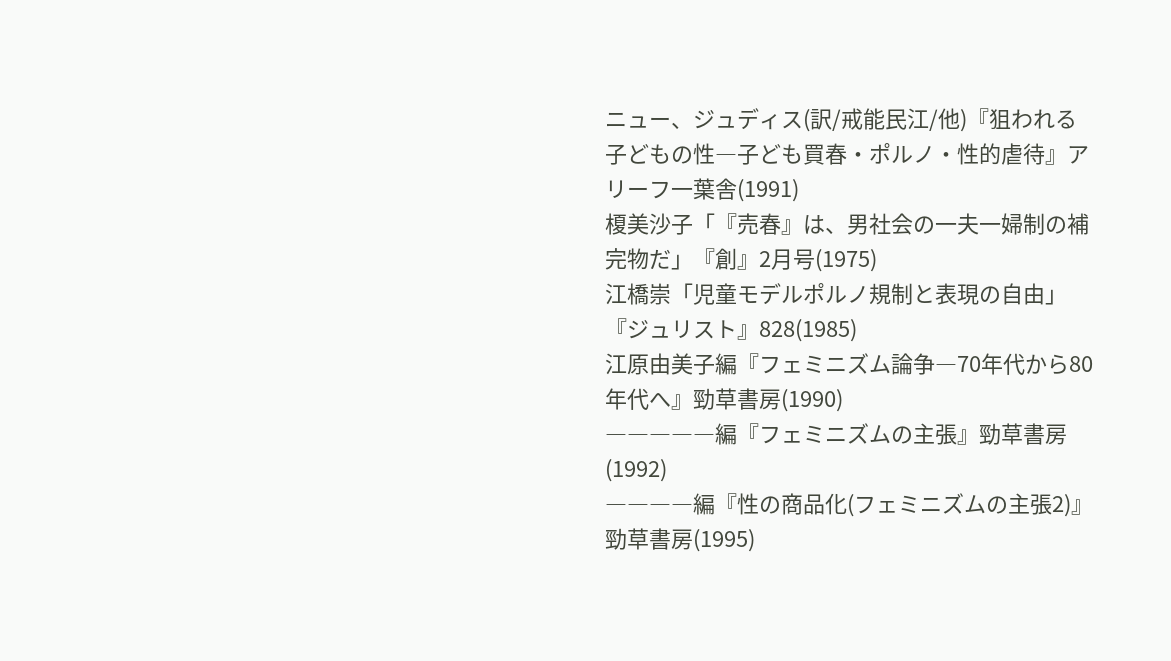ニュー、ジュディス(訳/戒能民江/他)『狙われる子どもの性―子ども買春・ポルノ・性的虐待』アリーフ一葉舎(1991)
榎美沙子「『売春』は、男社会の一夫一婦制の補完物だ」『創』2月号(1975)
江橋崇「児童モデルポルノ規制と表現の自由」『ジュリスト』828(1985)
江原由美子編『フェミニズム論争―70年代から80年代へ』勁草書房(1990)
―――――編『フェミニズムの主張』勁草書房(1992)
――――編『性の商品化(フェミニズムの主張2)』勁草書房(1995)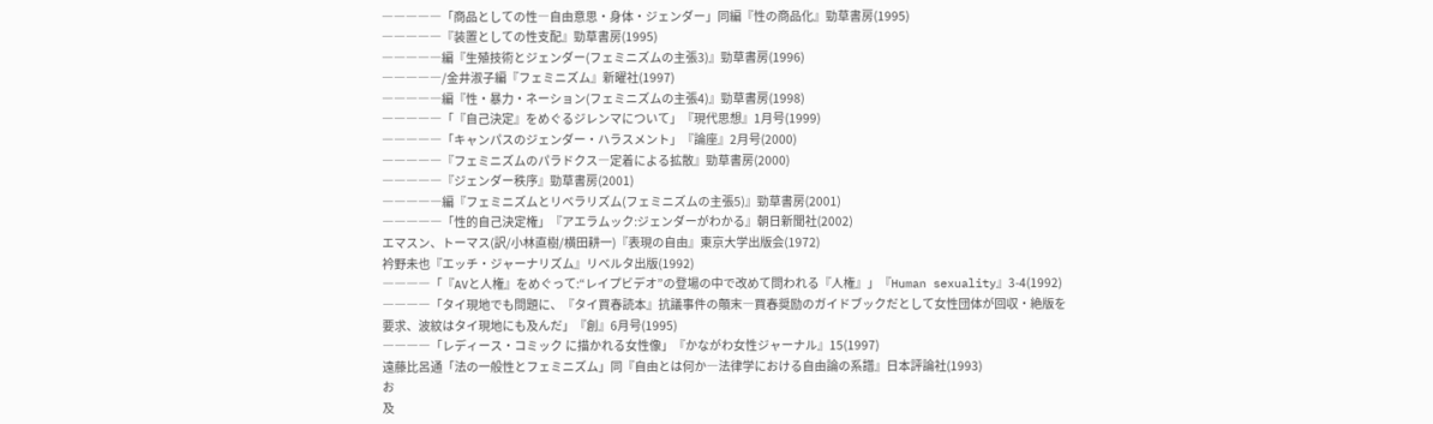―――――「商品としての性―自由意思・身体・ジェンダー」同編『性の商品化』勁草書房(1995)
―――――『装置としての性支配』勁草書房(1995)
―――――編『生殖技術とジェンダー(フェミニズムの主張3)』勁草書房(1996)
―――――/金井淑子編『フェミニズム』新曜社(1997)
―――――編『性・暴力・ネーション(フェミニズムの主張4)』勁草書房(1998)
―――――「『自己決定』をめぐるジレンマについて」『現代思想』1月号(1999)
―――――「キャンパスのジェンダー・ハラスメント」『論座』2月号(2000)
―――――『フェミニズムのパラドクス―定着による拡散』勁草書房(2000)
―――――『ジェンダー秩序』勁草書房(2001)
―――――編『フェミニズムとリベラリズム(フェミニズムの主張5)』勁草書房(2001)
―――――「性的自己決定権」『アエラムック:ジェンダーがわかる』朝日新聞社(2002)
エマスン、トーマス(訳/小林直樹/横田耕一)『表現の自由』東京大学出版会(1972)
衿野未也『エッチ・ジャーナリズム』リベルタ出版(1992)
――――「『AVと人権』をめぐって:“レイプビデオ”の登場の中で改めて問われる『人権』」『Human sexuality』3-4(1992)
――――「タイ現地でも問題に、『タイ買春読本』抗議事件の顛末―買春奨励のガイドブックだとして女性団体が回収・絶版を要求、波紋はタイ現地にも及んだ」『創』6月号(1995)
――――「レディース・コミック に描かれる女性像」『かながわ女性ジャーナル』15(1997)
遠藤比呂通「法の一般性とフェミニズム」同『自由とは何か―法律学における自由論の系譜』日本評論社(1993)
お
及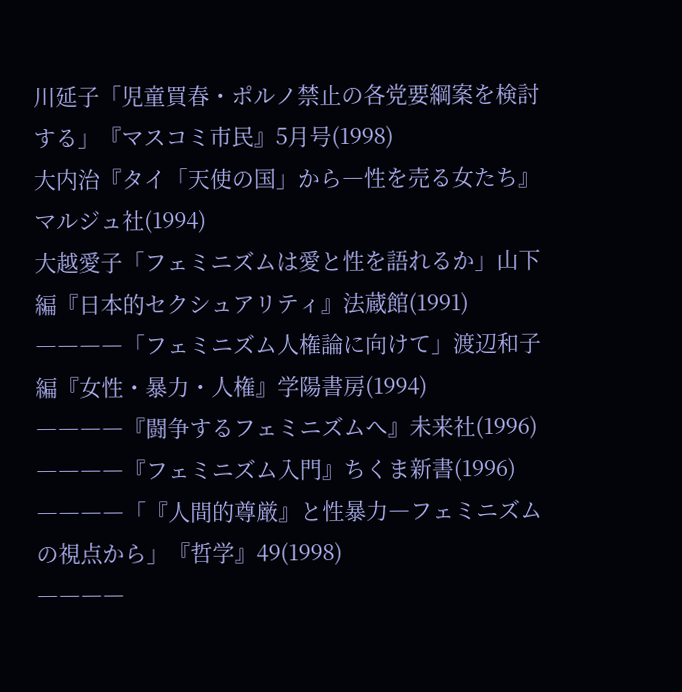川延子「児童買春・ポルノ禁止の各党要綱案を検討する」『マスコミ市民』5月号(1998)
大内治『タイ「天使の国」から―性を売る女たち』マルジュ社(1994)
大越愛子「フェミニズムは愛と性を語れるか」山下編『日本的セクシュアリティ』法蔵館(1991)
――――「フェミニズム人権論に向けて」渡辺和子編『女性・暴力・人権』学陽書房(1994)
――――『闘争するフェミニズムへ』未来社(1996)
――――『フェミニズム入門』ちくま新書(1996)
――――「『人間的尊厳』と性暴力―フェミニズムの視点から」『哲学』49(1998)
――――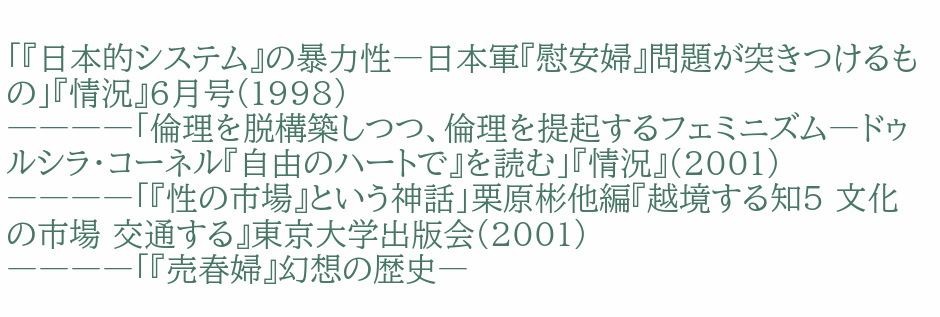「『日本的システム』の暴力性―日本軍『慰安婦』問題が突きつけるもの」『情況』6月号(1998)
――――「倫理を脱構築しつつ、倫理を提起するフェミニズム―ドゥルシラ・コーネル『自由のハートで』を読む」『情況』(2001)
――――「『性の市場』という神話」栗原彬他編『越境する知5 文化の市場 交通する』東京大学出版会(2001)
――――「『売春婦』幻想の歴史―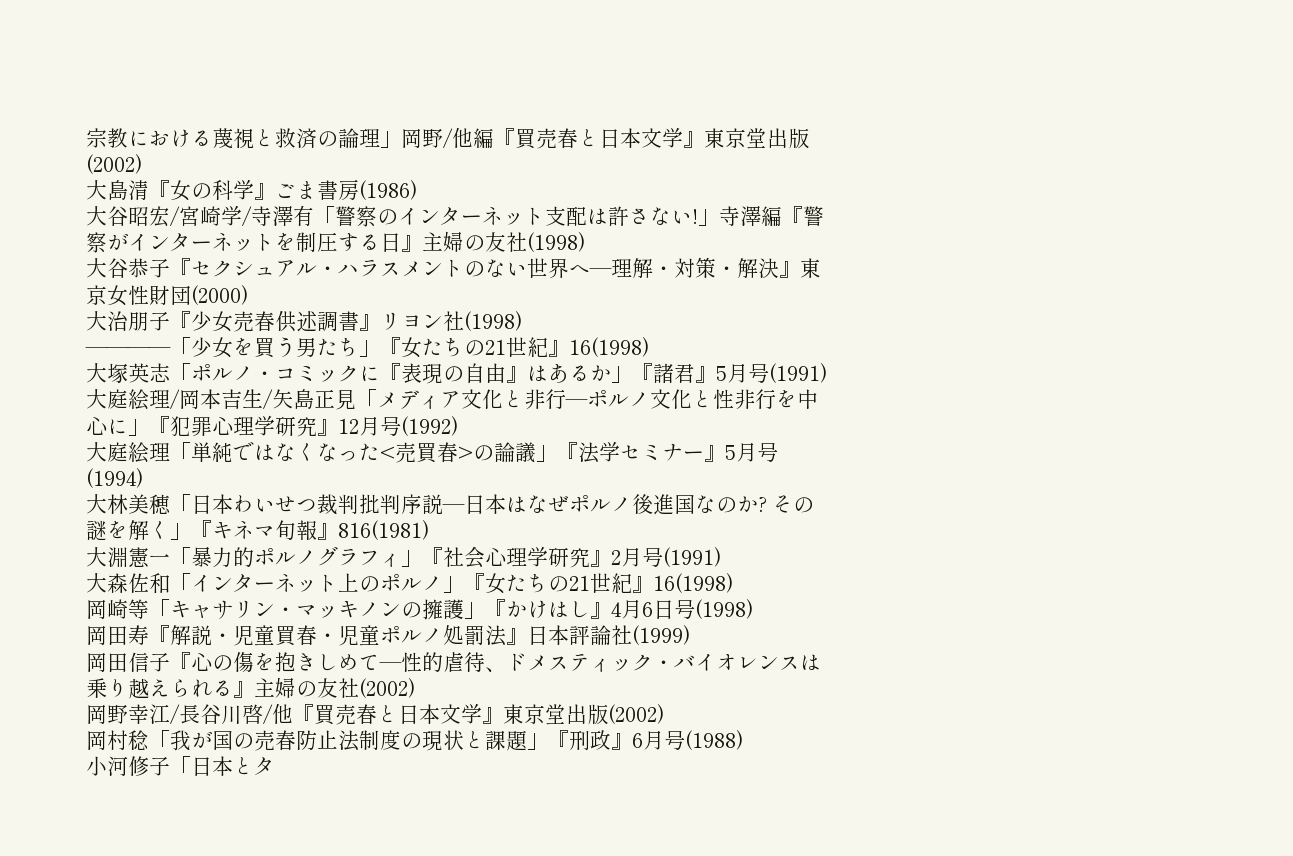宗教における蔑視と救済の論理」岡野/他編『買売春と日本文学』東京堂出版(2002)
大島清『女の科学』ごま書房(1986)
大谷昭宏/宮崎学/寺澤有「警察のインターネット支配は許さない!」寺澤編『警察がインターネットを制圧する日』主婦の友社(1998)
大谷恭子『セクシュアル・ハラスメントのない世界へ―理解・対策・解決』東京女性財団(2000)
大治朋子『少女売春供述調書』リヨン社(1998)
――――「少女を買う男たち」『女たちの21世紀』16(1998)
大塚英志「ポルノ・コミックに『表現の自由』はあるか」『諸君』5月号(1991)
大庭絵理/岡本吉生/矢島正見「メディア文化と非行―ポルノ文化と性非行を中心に」『犯罪心理学研究』12月号(1992)
大庭絵理「単純ではなくなった<売買春>の論議」『法学セミナー』5月号(1994)
大林美穂「日本わいせつ裁判批判序説―日本はなぜポルノ後進国なのか? その謎を解く」『キネマ旬報』816(1981)
大淵憲一「暴力的ポルノグラフィ」『社会心理学研究』2月号(1991)
大森佐和「インターネット上のポルノ」『女たちの21世紀』16(1998)
岡崎等「キャサリン・マッキノンの擁護」『かけはし』4月6日号(1998)
岡田寿『解説・児童買春・児童ポルノ処罰法』日本評論社(1999)
岡田信子『心の傷を抱きしめて―性的虐待、ドメスティック・バイオレンスは乗り越えられる』主婦の友社(2002)
岡野幸江/長谷川啓/他『買売春と日本文学』東京堂出版(2002)
岡村稔「我が国の売春防止法制度の現状と課題」『刑政』6月号(1988)
小河修子「日本とタ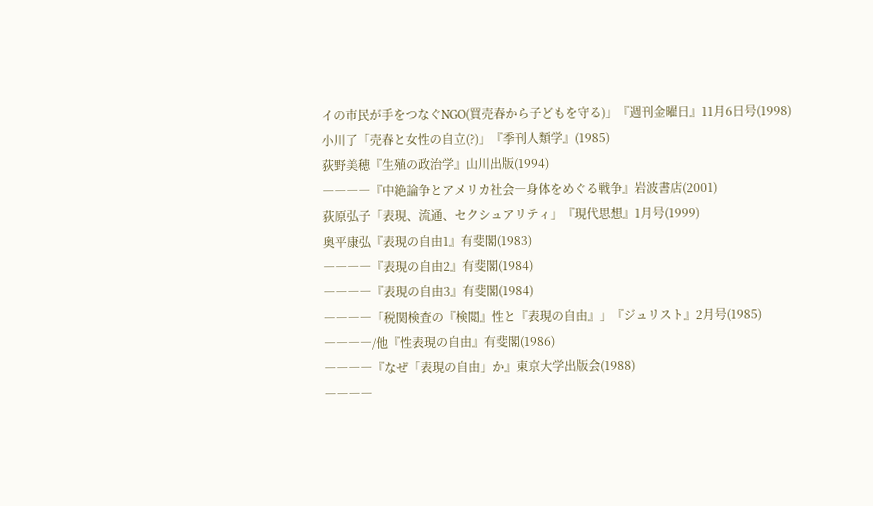イの市民が手をつなぐNGO(買売春から子どもを守る)」『週刊金曜日』11月6日号(1998)
小川了「売春と女性の自立(?)」『季刊人類学』(1985)
荻野美穂『生殖の政治学』山川出版(1994)
――――『中絶論争とアメリカ社会―身体をめぐる戦争』岩波書店(2001)
荻原弘子「表現、流通、セクシュアリティ」『現代思想』1月号(1999)
奥平康弘『表現の自由1』有斐閣(1983)
――――『表現の自由2』有斐閣(1984)
――――『表現の自由3』有斐閣(1984)
――――「税関検査の『検閲』性と『表現の自由』」『ジュリスト』2月号(1985)
――――/他『性表現の自由』有斐閣(1986)
――――『なぜ「表現の自由」か』東京大学出版会(1988)
――――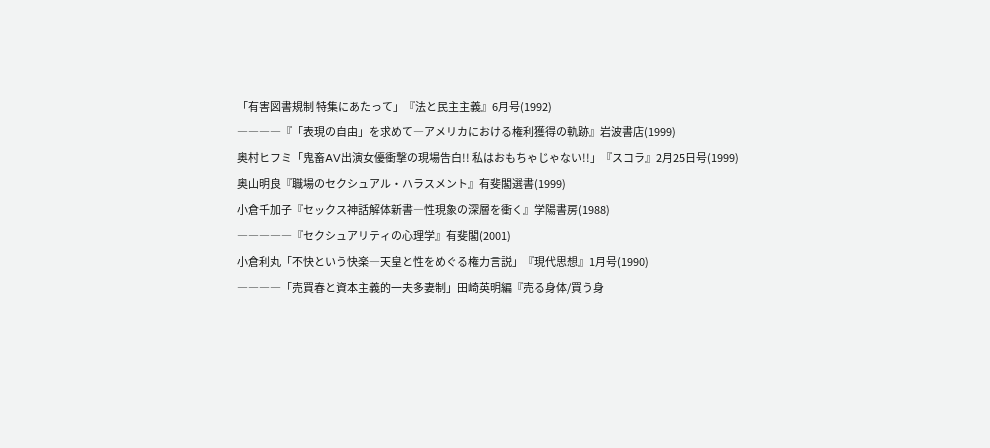「有害図書規制 特集にあたって」『法と民主主義』6月号(1992)
――――『「表現の自由」を求めて―アメリカにおける権利獲得の軌跡』岩波書店(1999)
奥村ヒフミ「鬼畜AV出演女優衝撃の現場告白!! 私はおもちゃじゃない!!」『スコラ』2月25日号(1999)
奥山明良『職場のセクシュアル・ハラスメント』有斐閣選書(1999)
小倉千加子『セックス神話解体新書―性現象の深層を衝く』学陽書房(1988)
―――――『セクシュアリティの心理学』有斐閣(2001)
小倉利丸「不快という快楽―天皇と性をめぐる権力言説」『現代思想』1月号(1990)
――――「売買春と資本主義的一夫多妻制」田崎英明編『売る身体/買う身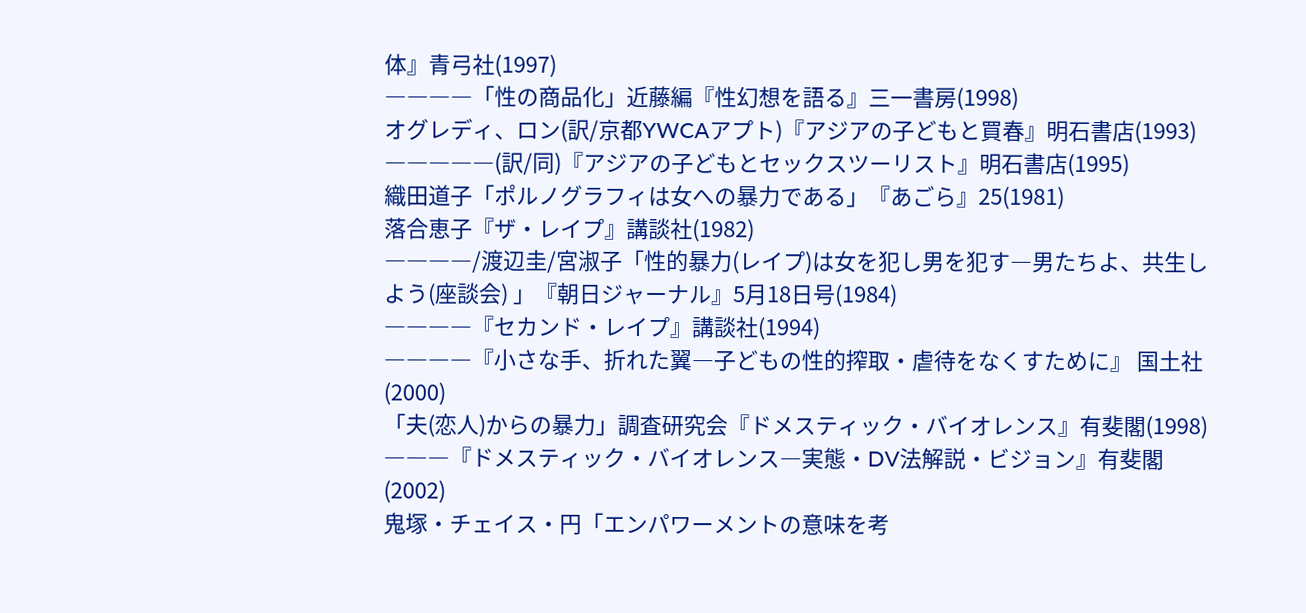体』青弓社(1997)
――――「性の商品化」近藤編『性幻想を語る』三一書房(1998)
オグレディ、ロン(訳/京都YWCAアプト)『アジアの子どもと買春』明石書店(1993)
―――――(訳/同)『アジアの子どもとセックスツーリスト』明石書店(1995)
織田道子「ポルノグラフィは女への暴力である」『あごら』25(1981)
落合恵子『ザ・レイプ』講談社(1982)
――――/渡辺圭/宮淑子「性的暴力(レイプ)は女を犯し男を犯す―男たちよ、共生しよう(座談会) 」『朝日ジャーナル』5月18日号(1984)
――――『セカンド・レイプ』講談社(1994)
――――『小さな手、折れた翼―子どもの性的搾取・虐待をなくすために』 国土社(2000)
「夫(恋人)からの暴力」調査研究会『ドメスティック・バイオレンス』有斐閣(1998)
―――『ドメスティック・バイオレンス―実態・DV法解説・ビジョン』有斐閣(2002)
鬼塚・チェイス・円「エンパワーメントの意味を考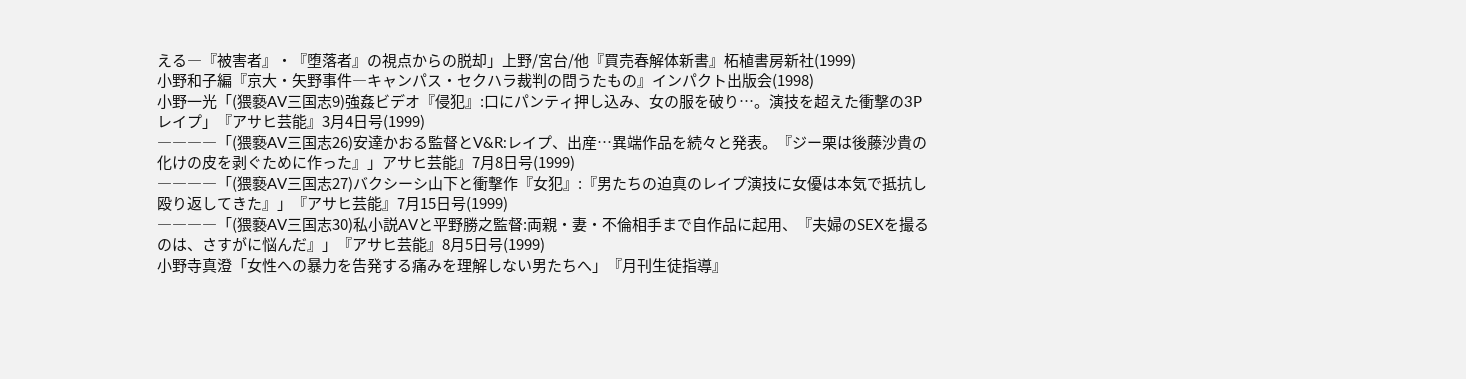える―『被害者』・『堕落者』の視点からの脱却」上野/宮台/他『買売春解体新書』柘植書房新社(1999)
小野和子編『京大・矢野事件―キャンパス・セクハラ裁判の問うたもの』インパクト出版会(1998)
小野一光「(猥褻AV三国志9)強姦ビデオ『侵犯』:口にパンティ押し込み、女の服を破り…。演技を超えた衝撃の3Pレイプ」『アサヒ芸能』3月4日号(1999)
――――「(猥褻AV三国志26)安達かおる監督とV&R:レイプ、出産…異端作品を続々と発表。『ジー栗は後藤沙貴の化けの皮を剥ぐために作った』」アサヒ芸能』7月8日号(1999)
――――「(猥褻AV三国志27)バクシーシ山下と衝撃作『女犯』:『男たちの迫真のレイプ演技に女優は本気で抵抗し殴り返してきた』」『アサヒ芸能』7月15日号(1999)
――――「(猥褻AV三国志30)私小説AVと平野勝之監督:両親・妻・不倫相手まで自作品に起用、『夫婦のSEXを撮るのは、さすがに悩んだ』」『アサヒ芸能』8月5日号(1999)
小野寺真澄「女性への暴力を告発する痛みを理解しない男たちへ」『月刊生徒指導』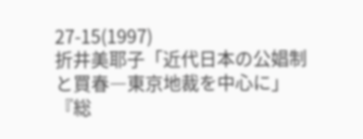27-15(1997)
折井美耶子「近代日本の公娼制と買春―東京地裁を中心に」『総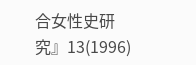合女性史研究』13(1996)